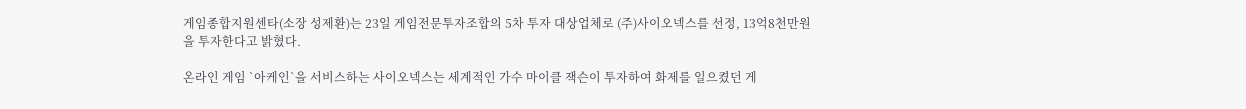게임종합지원센타(소장 성제환)는 23일 게임전문투자조합의 5차 투자 대상업체로 (주)사이오넥스를 선정, 13억8천만원을 투자한다고 밝혔다.

온라인 게임 `아케인`을 서비스하는 사이오넥스는 세계적인 가수 마이클 잭슨이 투자하여 화제를 일으켰던 게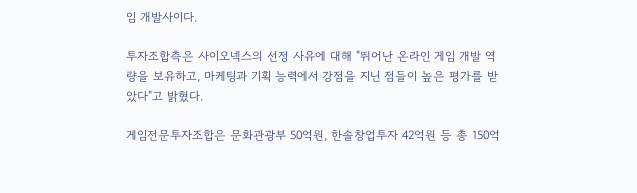임 개발사이다.

투자조합측은 사이오넥스의 선정 사유에 대해 "뛰어난 온라인 게임 개발 역량을 보유하고, 마케팅과 기획 능력에서 강점을 지닌 점들이 높은 평가를 받았다"고 밝혔다.

게임전문투자조합은 문화관광부 50억원, 한솔창업투자 42억원 등 총 150억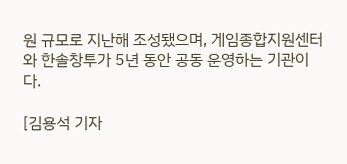원 규모로 지난해 조성됐으며, 게임종합지원센터와 한솔창투가 5년 동안 공동 운영하는 기관이다.

[김용석 기자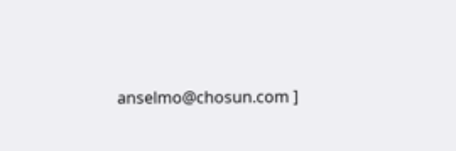anselmo@chosun.com ]